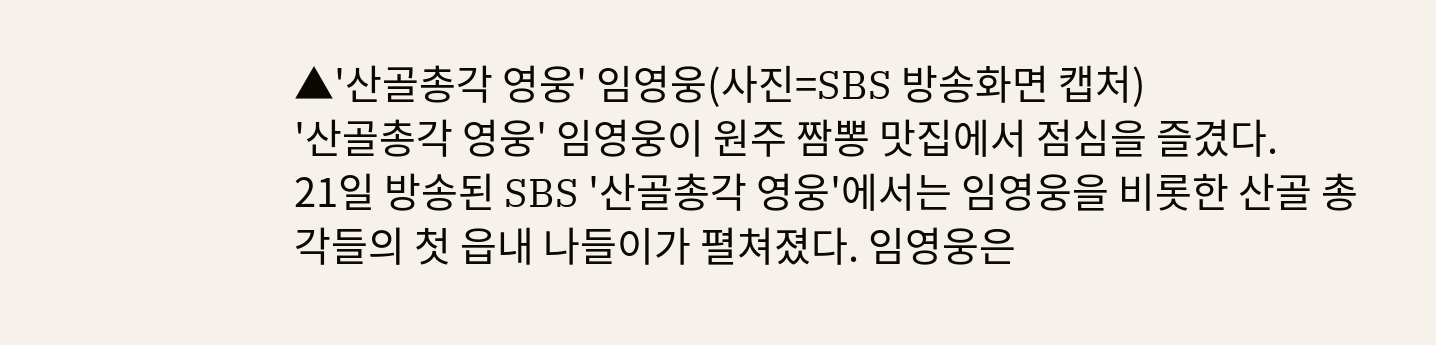▲'산골총각 영웅' 임영웅(사진=SBS 방송화면 캡처)
'산골총각 영웅' 임영웅이 원주 짬뽕 맛집에서 점심을 즐겼다.
21일 방송된 SBS '산골총각 영웅'에서는 임영웅을 비롯한 산골 총각들의 첫 읍내 나들이가 펼쳐졌다. 임영웅은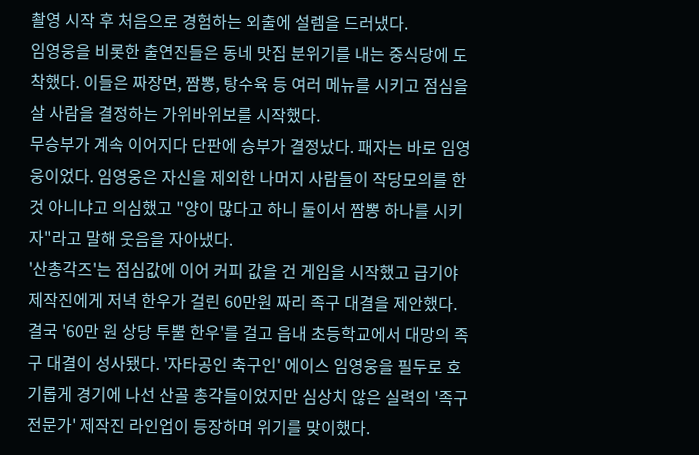촬영 시작 후 처음으로 경험하는 외출에 설렘을 드러냈다.
임영웅을 비롯한 출연진들은 동네 맛집 분위기를 내는 중식당에 도착했다. 이들은 짜장면, 짬뽕, 탕수육 등 여러 메뉴를 시키고 점심을 살 사람을 결정하는 가위바위보를 시작했다.
무승부가 계속 이어지다 단판에 승부가 결정났다. 패자는 바로 임영웅이었다. 임영웅은 자신을 제외한 나머지 사람들이 작당모의를 한 것 아니냐고 의심했고 "양이 많다고 하니 둘이서 짬뽕 하나를 시키자"라고 말해 웃음을 자아냈다.
'산총각즈'는 점심값에 이어 커피 값을 건 게임을 시작했고 급기야 제작진에게 저녁 한우가 걸린 60만원 짜리 족구 대결을 제안했다.
결국 '60만 원 상당 투뿔 한우'를 걸고 읍내 초등학교에서 대망의 족구 대결이 성사됐다. '자타공인 축구인' 에이스 임영웅을 필두로 호기롭게 경기에 나선 산골 총각들이었지만 심상치 않은 실력의 '족구 전문가' 제작진 라인업이 등장하며 위기를 맞이했다.